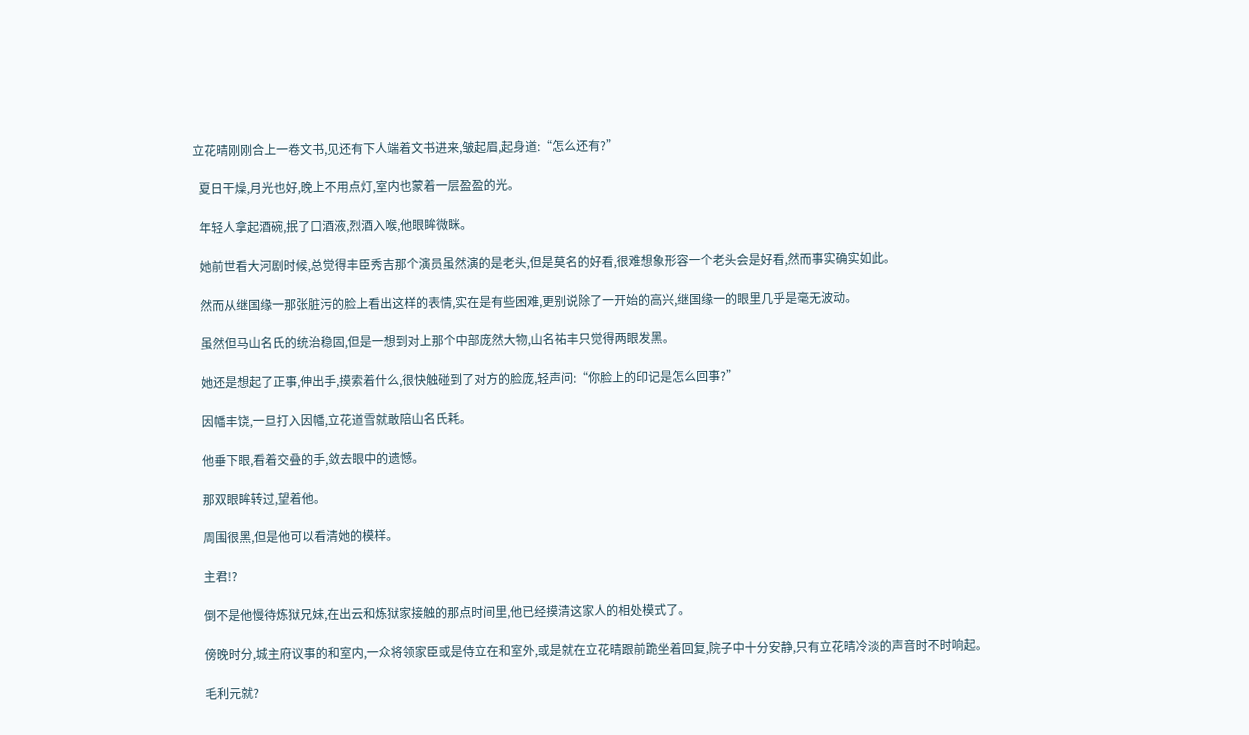立花晴刚刚合上一卷文书,见还有下人端着文书进来,皱起眉,起身道:“怎么还有?”

  夏日干燥,月光也好,晚上不用点灯,室内也蒙着一层盈盈的光。

  年轻人拿起酒碗,抿了口酒液,烈酒入喉,他眼眸微眯。

  她前世看大河剧时候,总觉得丰臣秀吉那个演员虽然演的是老头,但是莫名的好看,很难想象形容一个老头会是好看,然而事实确实如此。

  然而从继国缘一那张脏污的脸上看出这样的表情,实在是有些困难,更别说除了一开始的高兴,继国缘一的眼里几乎是毫无波动。

  虽然但马山名氏的统治稳固,但是一想到对上那个中部庞然大物,山名祐丰只觉得两眼发黑。

  她还是想起了正事,伸出手,摸索着什么,很快触碰到了对方的脸庞,轻声问:“你脸上的印记是怎么回事?”

  因幡丰饶,一旦打入因幡,立花道雪就敢陪山名氏耗。

  他垂下眼,看着交叠的手,敛去眼中的遗憾。

  那双眼眸转过,望着他。

  周围很黑,但是他可以看清她的模样。

  主君!?

  倒不是他慢待炼狱兄妹,在出云和炼狱家接触的那点时间里,他已经摸清这家人的相处模式了。

  傍晚时分,城主府议事的和室内,一众将领家臣或是侍立在和室外,或是就在立花晴跟前跪坐着回复,院子中十分安静,只有立花晴冷淡的声音时不时响起。

  毛利元就?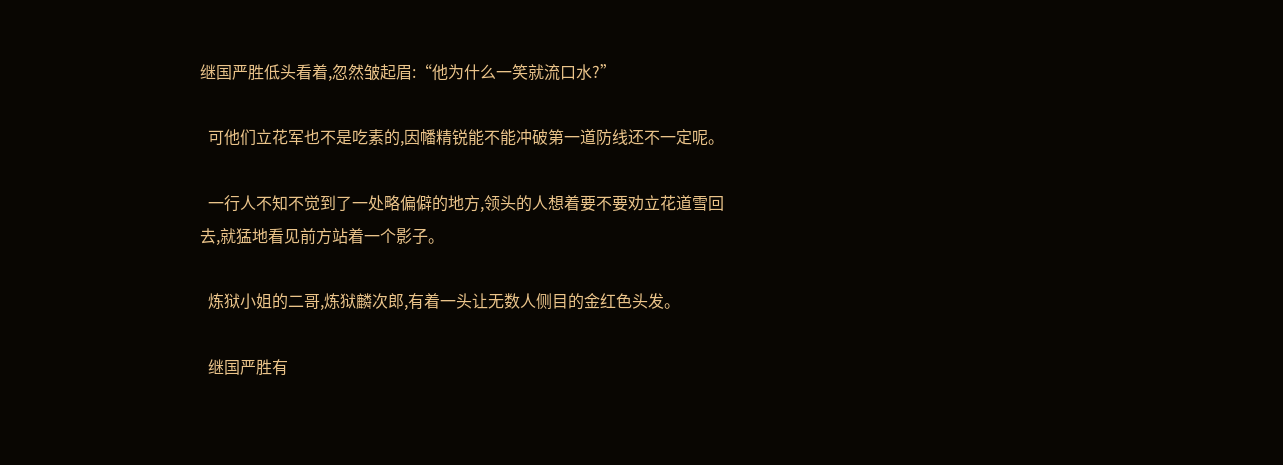继国严胜低头看着,忽然皱起眉:“他为什么一笑就流口水?”

  可他们立花军也不是吃素的,因幡精锐能不能冲破第一道防线还不一定呢。

  一行人不知不觉到了一处略偏僻的地方,领头的人想着要不要劝立花道雪回去,就猛地看见前方站着一个影子。

  炼狱小姐的二哥,炼狱麟次郎,有着一头让无数人侧目的金红色头发。

  继国严胜有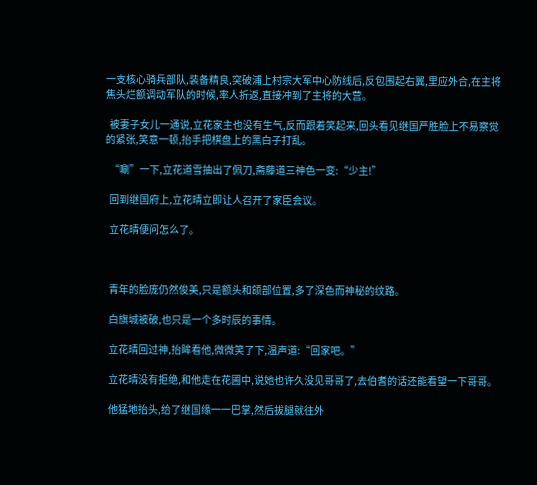一支核心骑兵部队,装备精良,突破浦上村宗大军中心防线后,反包围起右翼,里应外合,在主将焦头烂额调动军队的时候,率人折返,直接冲到了主将的大营。

  被妻子女儿一通说,立花家主也没有生气,反而跟着笑起来,回头看见继国严胜脸上不易察觉的紧张,笑意一顿,抬手把棋盘上的黑白子打乱。

  “唰”一下,立花道雪抽出了佩刀,斋藤道三神色一变:“少主!”

  回到继国府上,立花晴立即让人召开了家臣会议。

  立花晴便问怎么了。



  青年的脸庞仍然俊美,只是额头和颌部位置,多了深色而神秘的纹路。

  白旗城被破,也只是一个多时辰的事情。

  立花晴回过神,抬眸看他,微微笑了下,温声道:“回家吧。”

  立花晴没有拒绝,和他走在花圃中,说她也许久没见哥哥了,去伯耆的话还能看望一下哥哥。

  他猛地抬头,给了继国缘一一巴掌,然后拔腿就往外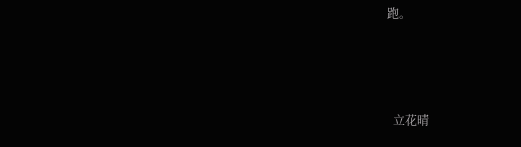跑。



  立花晴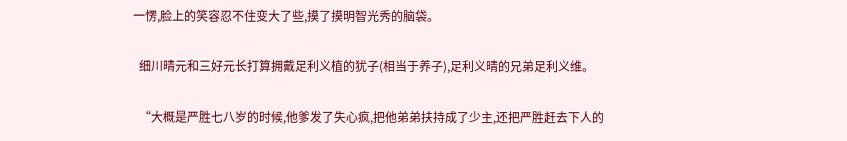一愣,脸上的笑容忍不住变大了些,摸了摸明智光秀的脑袋。

  细川晴元和三好元长打算拥戴足利义植的犹子(相当于养子),足利义晴的兄弟足利义维。

  “大概是严胜七八岁的时候,他爹发了失心疯,把他弟弟扶持成了少主,还把严胜赶去下人的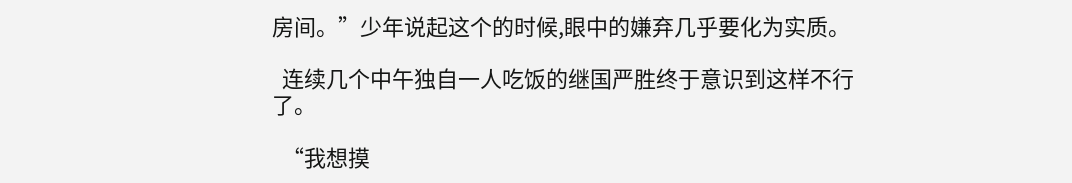房间。”少年说起这个的时候,眼中的嫌弃几乎要化为实质。

  连续几个中午独自一人吃饭的继国严胜终于意识到这样不行了。

  “我想摸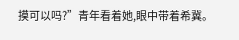摸可以吗?”青年看着她,眼中带着希冀。